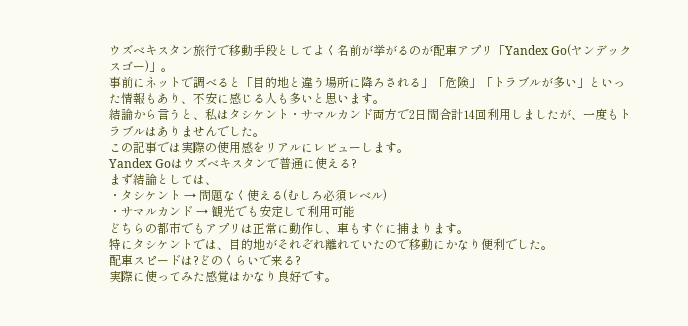ウズベキスタン旅行で移動手段としてよく名前が挙がるのが配車アプリ「Yandex Go(ヤンデックスゴー)」。
事前にネットで調べると「目的地と違う場所に降ろされる」「危険」「トラブルが多い」といった情報もあり、不安に感じる人も多いと思います。
結論から言うと、私はタシケント・サマルカンド両方で2日間合計14回利用しましたが、一度もトラブルはありませんでした。
この記事では実際の使用感をリアルにレビューします。
Yandex Goはウズベキスタンで普通に使える?
まず結論としては、
・タシケント → 問題なく使える(むしろ必須レベル)
・サマルカンド → 観光でも安定して利用可能
どちらの都市でもアプリは正常に動作し、車もすぐに捕まります。
特にタシケントでは、目的地がそれぞれ離れていたので移動にかなり便利でした。
配車スピードは?どのくらいで来る?
実際に使ってみた感覚はかなり良好です。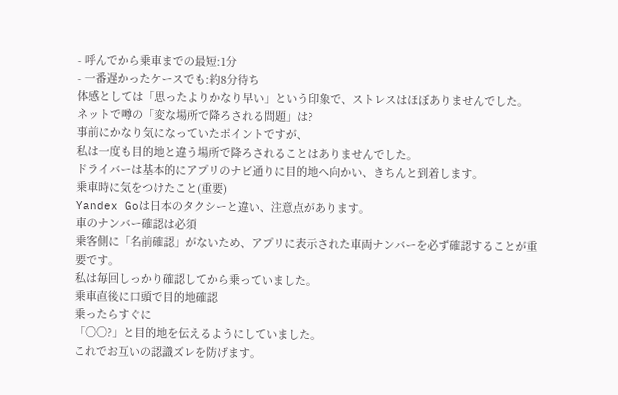- 呼んでから乗車までの最短:1分
- 一番遅かったケースでも:約8分待ち
体感としては「思ったよりかなり早い」という印象で、ストレスはほぼありませんでした。
ネットで噂の「変な場所で降ろされる問題」は?
事前にかなり気になっていたポイントですが、
私は一度も目的地と違う場所で降ろされることはありませんでした。
ドライバーは基本的にアプリのナビ通りに目的地へ向かい、きちんと到着します。
乗車時に気をつけたこと(重要)
Yandex Goは日本のタクシーと違い、注意点があります。
車のナンバー確認は必須
乗客側に「名前確認」がないため、アプリに表示された車両ナンバーを必ず確認することが重要です。
私は毎回しっかり確認してから乗っていました。
乗車直後に口頭で目的地確認
乗ったらすぐに
「〇〇?」と目的地を伝えるようにしていました。
これでお互いの認識ズレを防げます。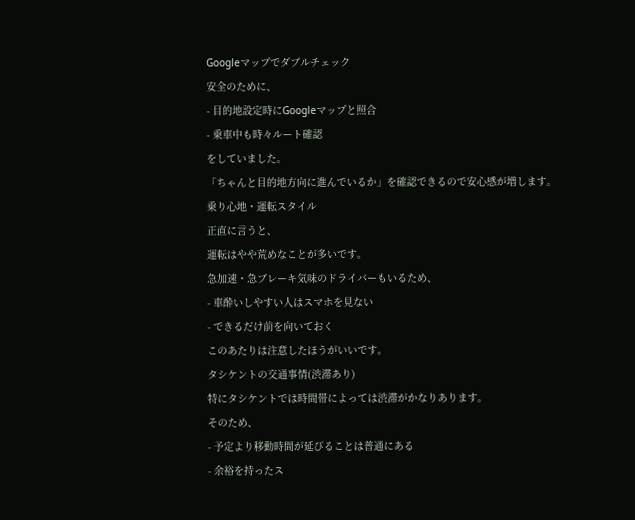Googleマップでダブルチェック
安全のために、
- 目的地設定時にGoogleマップと照合
- 乗車中も時々ルート確認
をしていました。
「ちゃんと目的地方向に進んでいるか」を確認できるので安心感が増します。
乗り心地・運転スタイル
正直に言うと、
運転はやや荒めなことが多いです。
急加速・急ブレーキ気味のドライバーもいるため、
- 車酔いしやすい人はスマホを見ない
- できるだけ前を向いておく
このあたりは注意したほうがいいです。
タシケントの交通事情(渋滞あり)
特にタシケントでは時間帯によっては渋滞がかなりあります。
そのため、
- 予定より移動時間が延びることは普通にある
- 余裕を持ったス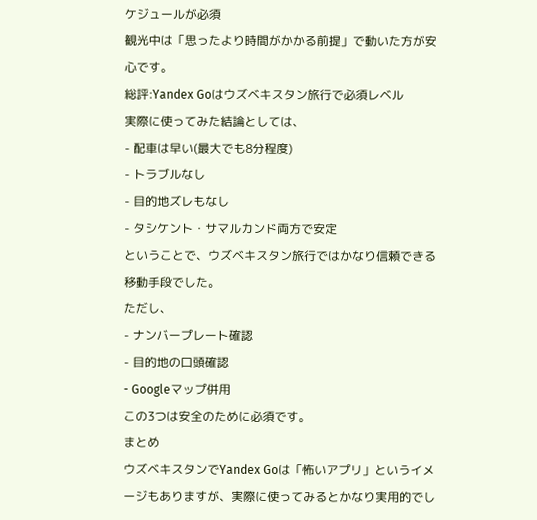ケジュールが必須
観光中は「思ったより時間がかかる前提」で動いた方が安心です。
総評:Yandex Goはウズベキスタン旅行で必須レベル
実際に使ってみた結論としては、
- 配車は早い(最大でも8分程度)
- トラブルなし
- 目的地ズレもなし
- タシケント・サマルカンド両方で安定
ということで、ウズベキスタン旅行ではかなり信頼できる移動手段でした。
ただし、
- ナンバープレート確認
- 目的地の口頭確認
- Googleマップ併用
この3つは安全のために必須です。
まとめ
ウズベキスタンでYandex Goは「怖いアプリ」というイメージもありますが、実際に使ってみるとかなり実用的でし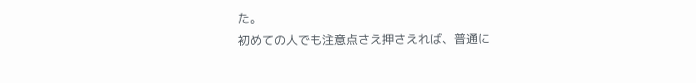た。
初めての人でも注意点さえ押さえれば、普通に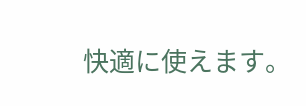快適に使えます。